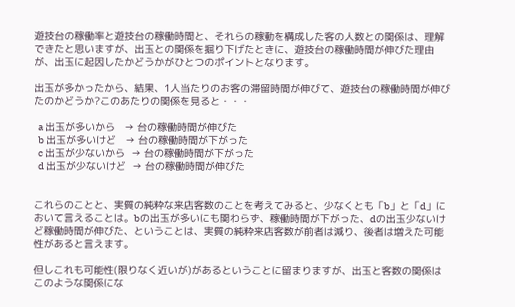遊技台の稼働率と遊技台の稼働時間と、それらの稼動を構成した客の人数との関係は、理解できたと思いますが、出玉との関係を掘り下げたときに、遊技台の稼働時間が伸びた理由が、出玉に起因したかどうかがひとつのポイントとなります。

出玉が多かったから、結果、1人当たりのお客の滞留時間が伸びて、遊技台の稼働時間が伸びたのかどうか?このあたりの関係を見ると・・・

  a 出玉が多いから   → 台の稼働時間が伸びた
  b 出玉が多いけど   → 台の稼働時間が下がった
  c 出玉が少ないから  → 台の稼働時間が下がった
  d 出玉が少ないけど  → 台の稼働時間が伸びた


これらのことと、実質の純粋な来店客数のことを考えてみると、少なくとも「b」と「d」において言えることは。bの出玉が多いにも関わらず、稼働時間が下がった、dの出玉少ないけど稼働時間が伸びた、ということは、実質の純粋来店客数が前者は減り、後者は増えた可能性があると言えます。

但しこれも可能性(限りなく近いが)があるということに留まりますが、出玉と客数の関係はこのような関係にな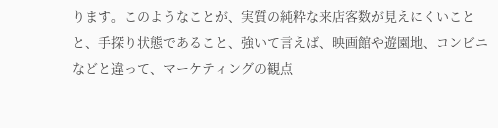ります。このようなことが、実質の純粋な来店客数が見えにくいことと、手探り状態であること、強いて言えば、映画館や遊園地、コンビニなどと違って、マーケティングの観点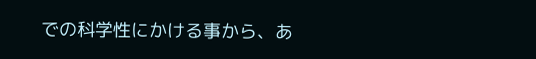での科学性にかける事から、あ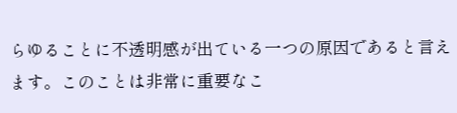らゆることに不透明感が出ている一つの原因であると言えます。このことは非常に重要なこ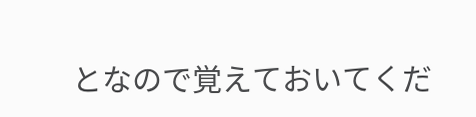となので覚えておいてくだ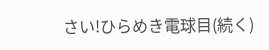さい!ひらめき電球目(続く)